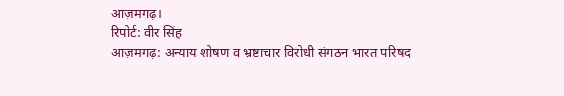आज़मगढ़।
रिपोर्ट: वीर सिंह
आज़मगढ़: अन्याय शोषण व भ्रष्टाचार विरोधी संगठन भारत परिषद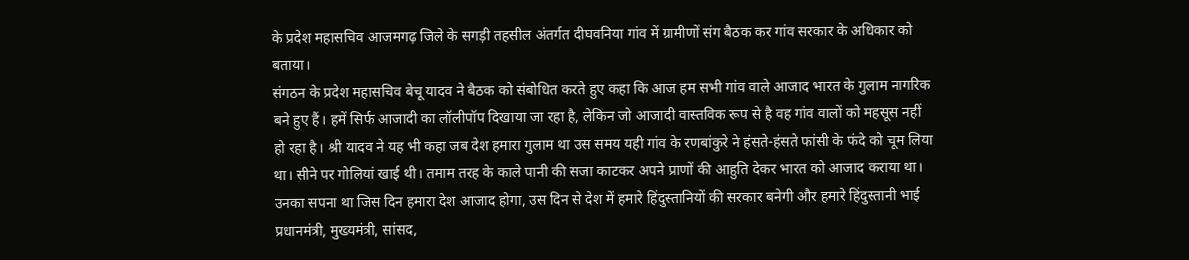के प्रदेश महासचिव आजमगढ़ जिले के सगड़ी तहसील अंतर्गत दीघवनिया गांव में ग्रामीणों संग बैठक कर गांव सरकार के अधिकार को बताया।
संगठन के प्रदेश महासचिव बेचू यादव ने बैठक को संबोधित करते हुए कहा कि आज हम सभी गांव वाले आजाद भारत के गुलाम नागरिक बने हुए हैं। हमें सिर्फ आजादी का लॉलीपॉप दिखाया जा रहा है, लेकिन जो आजादी वास्तविक रूप से है वह गांव वालों को महसूस नहीं हो रहा है। श्री यादव ने यह भी कहा जब देश हमारा गुलाम था उस समय यही गांव के रणबांकुरे ने हंसते-हंसते फांसी के फंदे को चूम लिया था। सीने पर गोलियां खाई थी। तमाम तरह के काले पानी की सजा काटकर अपने प्राणों की आहुति देकर भारत को आजाद कराया था। उनका सपना था जिस दिन हमारा देश आजाद होगा, उस दिन से देश में हमारे हिंदुस्तानियों की सरकार बनेगी और हमारे हिंदुस्तानी भाई प्रधानमंत्री, मुख्यमंत्री, सांसद,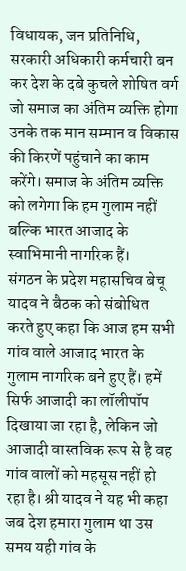विधायक, जन प्रतिनिधि, सरकारी अधिकारी कर्मचारी बन कर देश के दबे कुचले शोषित वर्ग जो समाज का अंतिम व्यक्ति होगा उनके तक मान सम्मान व विकास की किरणें पहुंचाने का काम करेंगे। समाज के अंतिम व्यक्ति को लगेगा कि हम गुलाम नहीं बल्कि भारत आजाद के स्वाभिमानी नागरिक हैं।
संगठन के प्रदेश महासचिव बेचू यादव ने बैठक को संबोधित करते हुए कहा कि आज हम सभी गांव वाले आजाद भारत के गुलाम नागरिक बने हुए हैं। हमें सिर्फ आजादी का लॉलीपॉप दिखाया जा रहा है, लेकिन जो आजादी वास्तविक रूप से है वह गांव वालों को महसूस नहीं हो रहा है। श्री यादव ने यह भी कहा जब देश हमारा गुलाम था उस समय यही गांव के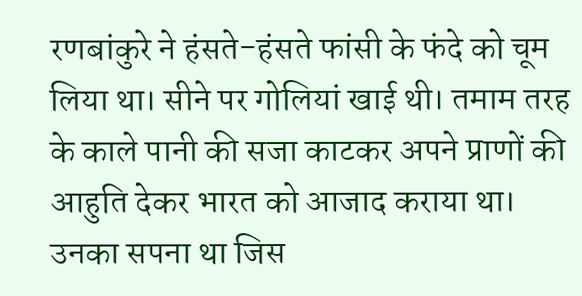रणबांकुरे ने हंसते-हंसते फांसी के फंदे को चूम लिया था। सीने पर गोलियां खाई थी। तमाम तरह के काले पानी की सजा काटकर अपने प्राणों की आहुति देकर भारत को आजाद कराया था। उनका सपना था जिस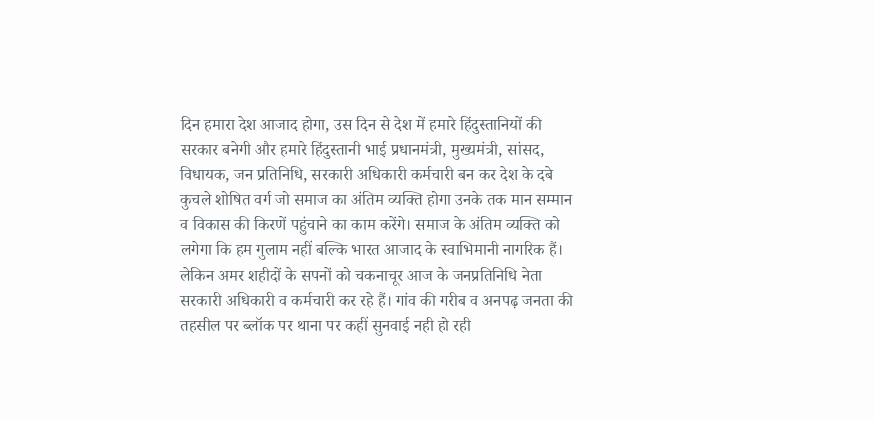दिन हमारा देश आजाद होगा, उस दिन से देश में हमारे हिंदुस्तानियों की सरकार बनेगी और हमारे हिंदुस्तानी भाई प्रधानमंत्री, मुख्यमंत्री, सांसद, विधायक, जन प्रतिनिधि, सरकारी अधिकारी कर्मचारी बन कर देश के दबे कुचले शोषित वर्ग जो समाज का अंतिम व्यक्ति होगा उनके तक मान सम्मान व विकास की किरणें पहुंचाने का काम करेंगे। समाज के अंतिम व्यक्ति को लगेगा कि हम गुलाम नहीं बल्कि भारत आजाद के स्वाभिमानी नागरिक हैं।
लेकिन अमर शहीदों के सपनों को चकनाचूर आज के जनप्रतिनिधि नेता सरकारी अधिकारी व कर्मचारी कर रहे हैं। गांव की गरीब व अनपढ़ जनता की तहसील पर ब्लॉक पर थाना पर कहीं सुनवाई नही हो रही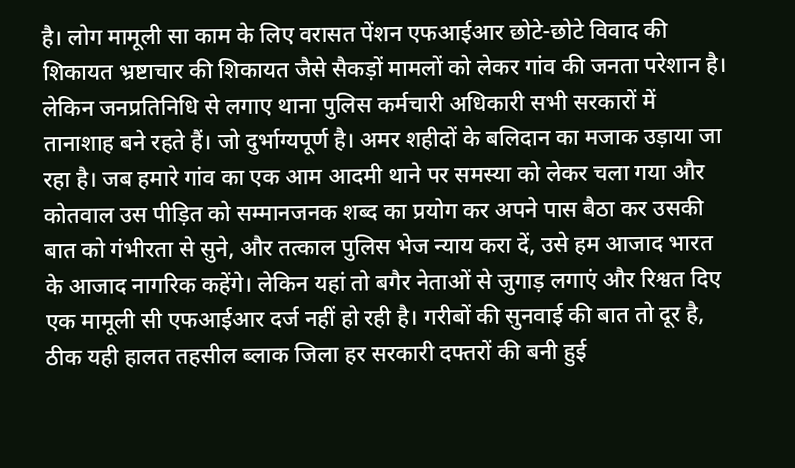है। लोग मामूली सा काम के लिए वरासत पेंशन एफआईआर छोटे-छोटे विवाद की शिकायत भ्रष्टाचार की शिकायत जैसे सैकड़ों मामलों को लेकर गांव की जनता परेशान है। लेकिन जनप्रतिनिधि से लगाए थाना पुलिस कर्मचारी अधिकारी सभी सरकारों में तानाशाह बने रहते हैं। जो दुर्भाग्यपूर्ण है। अमर शहीदों के बलिदान का मजाक उड़ाया जा रहा है। जब हमारे गांव का एक आम आदमी थाने पर समस्या को लेकर चला गया और कोतवाल उस पीड़ित को सम्मानजनक शब्द का प्रयोग कर अपने पास बैठा कर उसकी बात को गंभीरता से सुने, और तत्काल पुलिस भेज न्याय करा दें, उसे हम आजाद भारत के आजाद नागरिक कहेंगे। लेकिन यहां तो बगैर नेताओं से जुगाड़ लगाएं और रिश्वत दिए एक मामूली सी एफआईआर दर्ज नहीं हो रही है। गरीबों की सुनवाई की बात तो दूर है, ठीक यही हालत तहसील ब्लाक जिला हर सरकारी दफ्तरों की बनी हुई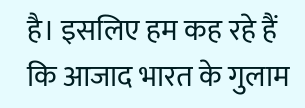है। इसलिए हम कह रहे हैं कि आजाद भारत के गुलाम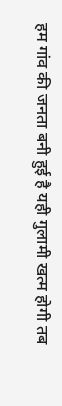हम गांव की जनता बनी हुई है यही गुलामी खत्म होगी तब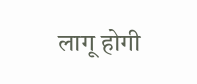लागू होगी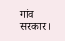गांव सरकार।